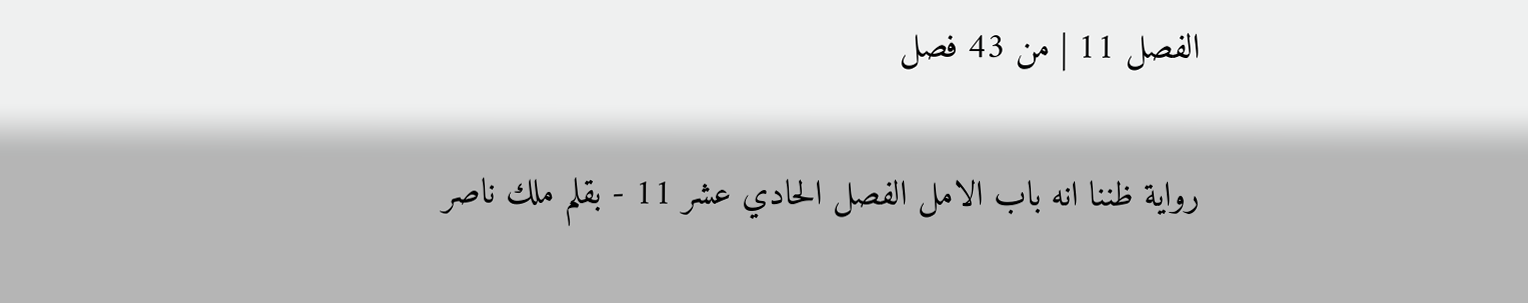الفصل 11 | من 43 فصل

رواية ظننا انه باب الامل الفصل الحادي عشر 11 - بقلم ملك ناصر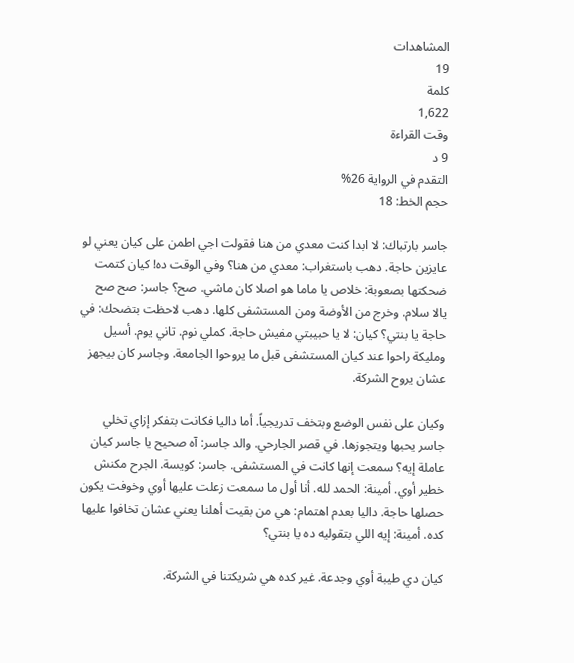المشاهدات
19
كلمة
1,622
وقت القراءة
9 د
التقدم في الرواية 26%
حجم الخط: 18

جاسر بارتباك: لا ابدا كنت معدي من هنا فقولت اجي اطمن على كيان يعني لو عايزين حاجة. دهب باستغراب: معدي من هنا؟ وفي الوقت ده! كيان كتمت ضحكتها بصعوبة: خلاص يا ماما هو اصلا كان ماشي. صح؟ جاسر: صح صح يالا سلام. وخرج من الأوضة ومن المستشفى كلها. دهب لاحظت بتضحك: في حاجة يا بنتي؟ كيان: لا يا حبيبتي مفيش حاجة. كملي نوم. تاني يوم. أسيل ومليكة راحوا عند كيان المستشفى قبل ما يروحوا الجامعة. وجاسر كان بيجهز عشان يروح الشركة.

وكيان على نفس الوضع وبتخف تدريجياً. أما داليا فكانت بتفكر إزاي تخلي جاسر يحبها ويتجوزها. في قصر الجارحي. والد جاسر: آه صحيح يا جاسر كيان عاملة إيه؟ سمعت إنها كانت في المستشفى. جاسر: كويسة. الجرح مكنش خطير أوي. أمينة: الحمد لله. أنا أول ما سمعت زعلت عليها أوي وخوفت يكون حصلها حاجة. داليا بعدم اهتمام: هي من بقيت أهلنا يعني عشان تخافوا عليها كده. أمينة: إيه اللي بتقوليه ده يا بنتي؟

كيان دي طيبة أوي وجدعة. غير كده هي شريكتنا في الشركة.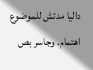داليا مدتش للموضوع اهتمام. وجاسر بص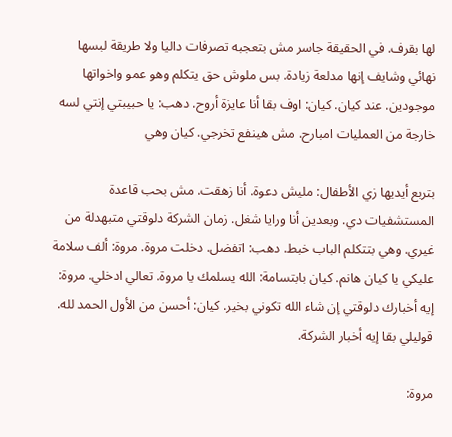لها بقرف. في الحقيقة جاسر مش بتعجبه تصرفات داليا ولا طريقة لبسها نهائي وشايف إنها مدلعة زيادة. بس ملوش حق يتكلم وهو عمو واخواتها موجودين. عند كيان. كيان: اوف بقا أنا عايزة أروح. دهب: يا حبيبتي إنتي لسه خارجة من العمليات امبارح. مش هينفع تخرجي. كيان وهي

بتربع أيديها زي الأطفال: مليش دعوة. أنا زهقت. مش بحب قاعدة المستشفيات دي. وبعدين أنا ورايا شغل. زمان الشركة دلوقتي متبهدلة من غيري. وهي بتتكلم الباب خبط. دهب: اتفضل. دخلت مروة. مروة: ألف سلامة عليكي يا كيان هانم. كيان بابتسامة: الله يسلمك يا مروة. تعالي ادخلي. مروة: إيه أخبارك دلوقتي إن شاء الله تكوني بخير. كيان: أحسن من الأول الحمد لله. قوليلي بقا إيه أخبار الشركة.

مروة: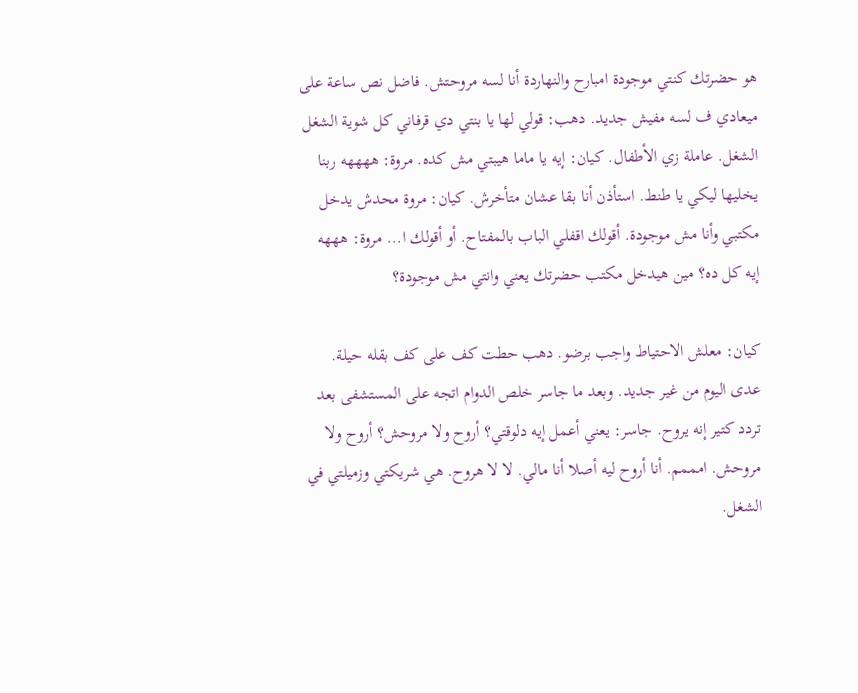هو حضرتك كنتي موجودة امبارح والنهاردة أنا لسه مروحتش. فاضل نص ساعة على ميعادي ف لسه مفيش جديد. دهب: قولي لها يا بنتي دي قرفاني كل شوية الشغل الشغل. عاملة زي الأطفال. كيان: إيه يا ماما هيبتي مش كده. مروة: ههههه ربنا يخليها ليكي يا طنط. استأذن أنا بقا عشان متأخرش. كيان: مروة محدش يدخل مكتبي وأنا مش موجودة. أقولك اقفلي الباب بالمفتاح. أو أقولك ا... مروة: هههه إيه كل ده؟ مين هيدخل مكتب حضرتك يعني وانتي مش موجودة؟

كيان: معلش الاحتياط واجب برضو. دهب حطت كف على كف بقله حيلة. عدى اليوم من غير جديد. وبعد ما جاسر خلص الدوام اتجه على المستشفى بعد تردد كتير إنه يروح. جاسر: يعني أعمل إيه دلوقتي؟ أروح ولا مروحش؟ أروح ولا مروحش. امممم. أنا أروح ليه أصلا أنا مالي. لا لا هروح. هي شريكتي وزميلتي في الشغل.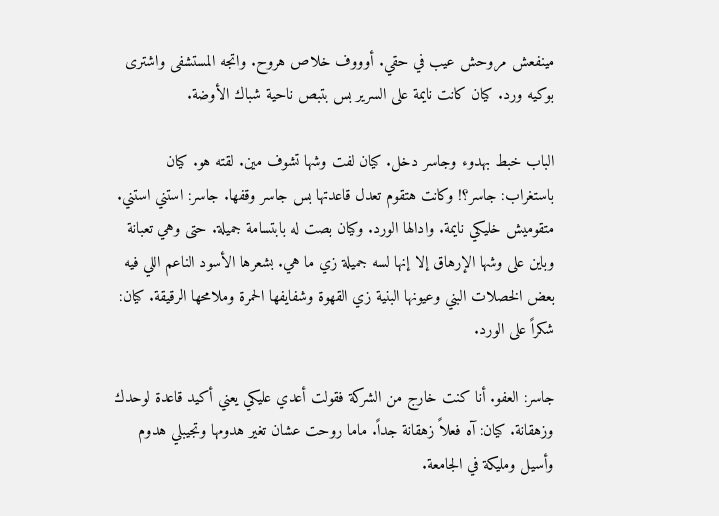مينفعش مروحش عيب في حقي. أوووف خلاص هروح. واتجه المستشفى واشترى بوكيه ورد. كيان كانت نايمة على السرير بس بتبص ناحية شباك الأوضة.

الباب خبط بهدوء وجاسر دخل. كيان لفت وشها تشوف مين. لقته هو. كيان باستغراب: جاسر؟! وكانت هتقوم تعدل قاعدتها بس جاسر وقفها. جاسر: استني استني. متقوميش خليكي نايمة. وادالها الورد. وكيان بصت له بابتسامة جميلة. حتى وهي تعبانة وباين على وشها الإرهاق إلا إنها لسه جميلة زي ما هي. بشعرها الأسود الناعم اللي فيه بعض الخصلات البني وعيونها البنية زي القهوة وشفايفها الحمرة وملامحها الرقيقة. كيان: شكراً على الورد.

جاسر: العفو. أنا كنت خارج من الشركة فقولت أعدي عليكي يعني أكيد قاعدة لوحدك وزهقانة. كيان: آه فعلاً زهقانة جداً. ماما روحت عشان تغير هدومها وتجيبلي هدوم وأسيل ومليكة في الجامعة.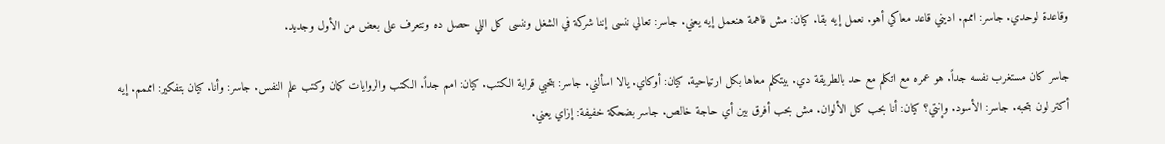وقاعدة لوحدي. جاسر: اممم. اديني قاعد معاكي أهو. نعمل إيه بقا. كيان: مش فاهمة هنعمل إيه يعني. جاسر: تعالي ننسى إننا شركة في الشغل وننسى كل اللي حصل ده ونتعرف على بعض من الأول وجديد.

جاسر كان مستغرب نفسه جداً. هو عمره مع اتكلم مع حد بالطريقة دي. بيتكلم معاها بكل ارتياحية. كيان: أوكاي. يالا اسألني. جاسر: بتحبي قراية الكتب. كيان: امم جداً. الكتب والروايات كمان وكتب علم النفس. جاسر: وأنا. كيان بتفكير: امممم. إيه أكتر لون بتحبه. جاسر: الأسود. وإنتي؟ كيان: أنا بحب كل الألوان. مش بحب أفرق بين أي حاجة خالص. جاسر بضحكة خفيفة: إزاي يعني.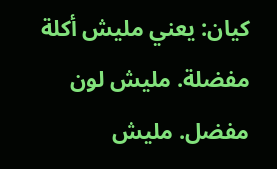كيان: يعني مليش أكلة مفضلة. مليش لون مفضل. مليش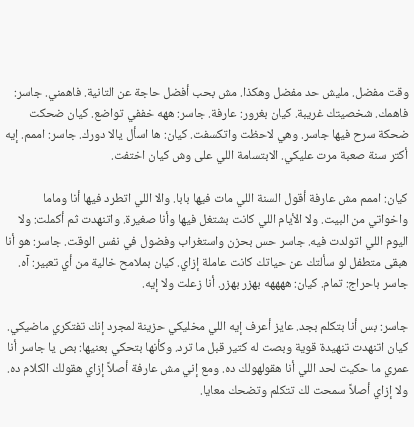وقت مفضل. مليش حد مفضل وهكذا. مش بحب أفضل حاجة عن التانية. فاهمني. جاسر: فاهمك. شخصيتك غريبة. كيان بغرور: عارفة. جاسر: ههه خففي تواضع. كيان ضحكت ضحكة سرح فيها جاسر. وهي لاحظت واتكسفت. كيان: ها اسأل يالا دورك. جاسر: اممم. إيه أكتر سنة صعبة مرت عليكي. الابتسامة اللي على وش كيان اختفت.

كيان: اممم مش عارفة أقول السنة اللي مات فيها بابا. والا اللي اتطرد فيها أنا وماما واخواتي من البيت. ولا الأيام اللي كانت بشتغل فيها وأنا صغيرة. واتنهدت ثم أكملت: ولا اليوم اللي اتولدت فيه. جاسر حس بحزن واستغراب وفضول في نفس الوقت. جاسر: هو أنا هبقى متطفل لو سألتك عن حياتك كانت عاملة إزاي. كيان بملامح خالية من أي تعبير: آه. جاسر باحراج: تمام. كيان: ههههه بهزر بهزر. أنا زعلت ولا إيه.

جاسر: بس أنا بتكلم بجد. عايز أعرف إيه اللي مخليكي حزينة لمجرد إنك تفتكري ماضيكي. كيان اتنهدت تنهيدة قوية وبصت له كتير قبل ما ترد. وكأنها بتحكي بعنيها: بص يا جاسر أنا عمري ما حكيت لحد اللي أنا هقولهولك ده. ومع إني مش عارفة أصلاً إزاي هقولك الكلام ده. ولا إزاي أصلاً سمحت لك تتكلم وتضحك معايا.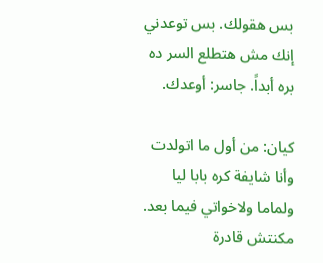بس هقولك. بس توعدني إنك مش هتطلع السر ده بره أبداً. جاسر: أوعدك.

كيان: من أول ما اتولدت وأنا شايفة كره بابا ليا ولماما ولاخواتي فيما بعد. مكنتش قادرة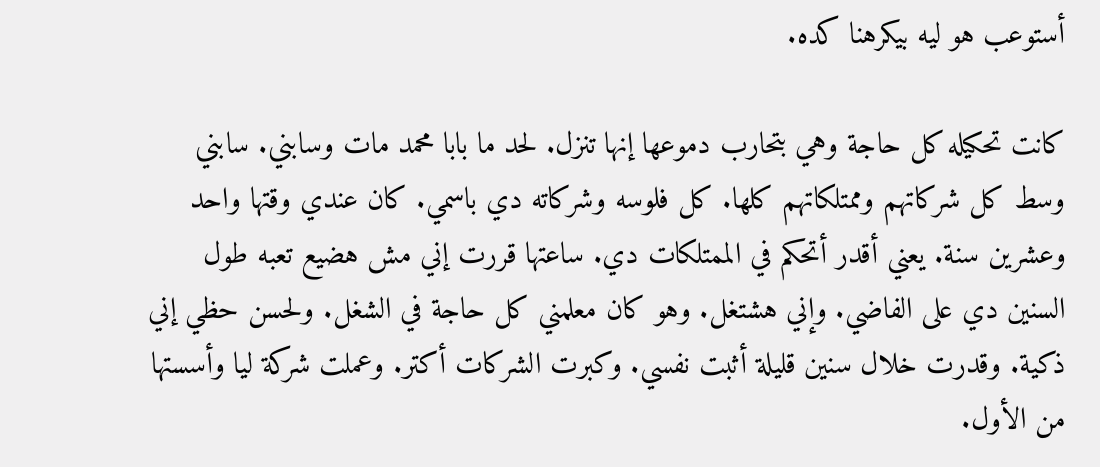أستوعب هو ليه بيكرهنا كده.

كانت تحكيله كل حاجة وهي بتحارب دموعها إنها تنزل. لحد ما بابا محمد مات وسابني. سابني وسط كل شركاتهم وممتلكاتهم كلها. كل فلوسه وشركاته دي باسمي. كان عندي وقتها واحد وعشرين سنة. يعني أقدر أتحكم في الممتلكات دي. ساعتها قررت إني مش هضيع تعبه طول السنين دي على الفاضي. وإني هشتغل. وهو كان معلمني كل حاجة في الشغل. ولحسن حظي إني ذكية. وقدرت خلال سنين قليلة أثبت نفسي. وكبرت الشركات أكتر. وعملت شركة ليا وأسستها من الأول.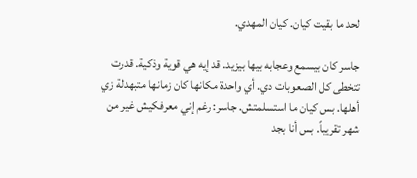لحد ما بقيت كيان. كيان المهدي.

جاسر كان بيسمع وعجابه بيها بيزيد. قد إيه هي قوية وذكية. قدرت تتخطى كل الصعوبات دي. أي واحدة مكانها كان زمانها متبهدلة زي أهلها. بس كيان ما استسلمتش. جاسر: رغم إني معرفكيش غير من شهر تقريباً. بس أنا بجد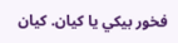فخور بيكي يا كيان. كيان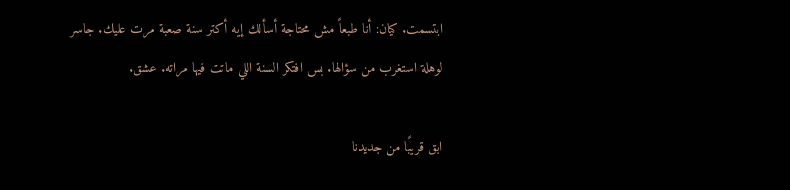ابتسمت. كيان: أنا طبعاً مش محتاجة أسألك إيه أكتر سنة صعبة مرت عليك. جاسر لوهلة استغرب من سؤالها. بس افتكر السنة اللي ماتت فيها مراته. عشق.

ابق قريبًا من جديدنا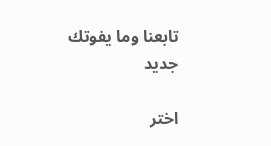تابعنا وما يفوتك جديد

اختر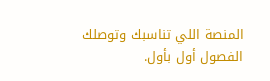المنصة اللي تناسبك وتوصلك الفصول أول بأول.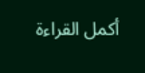أكمل القراءة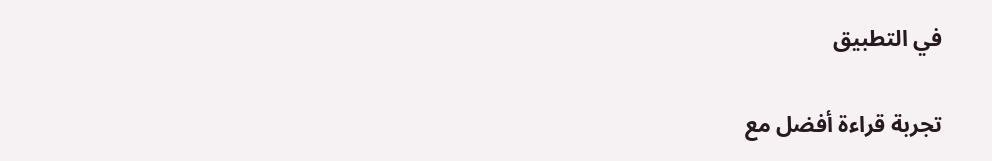في التطبيق

تجربة قراءة أفضل مع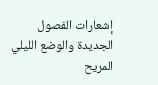إشعارات الفصول الجديدة والوضع الليلي المريح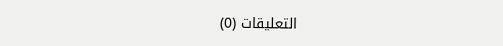التعليقات (0)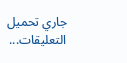جاري تحميل التعليقات...